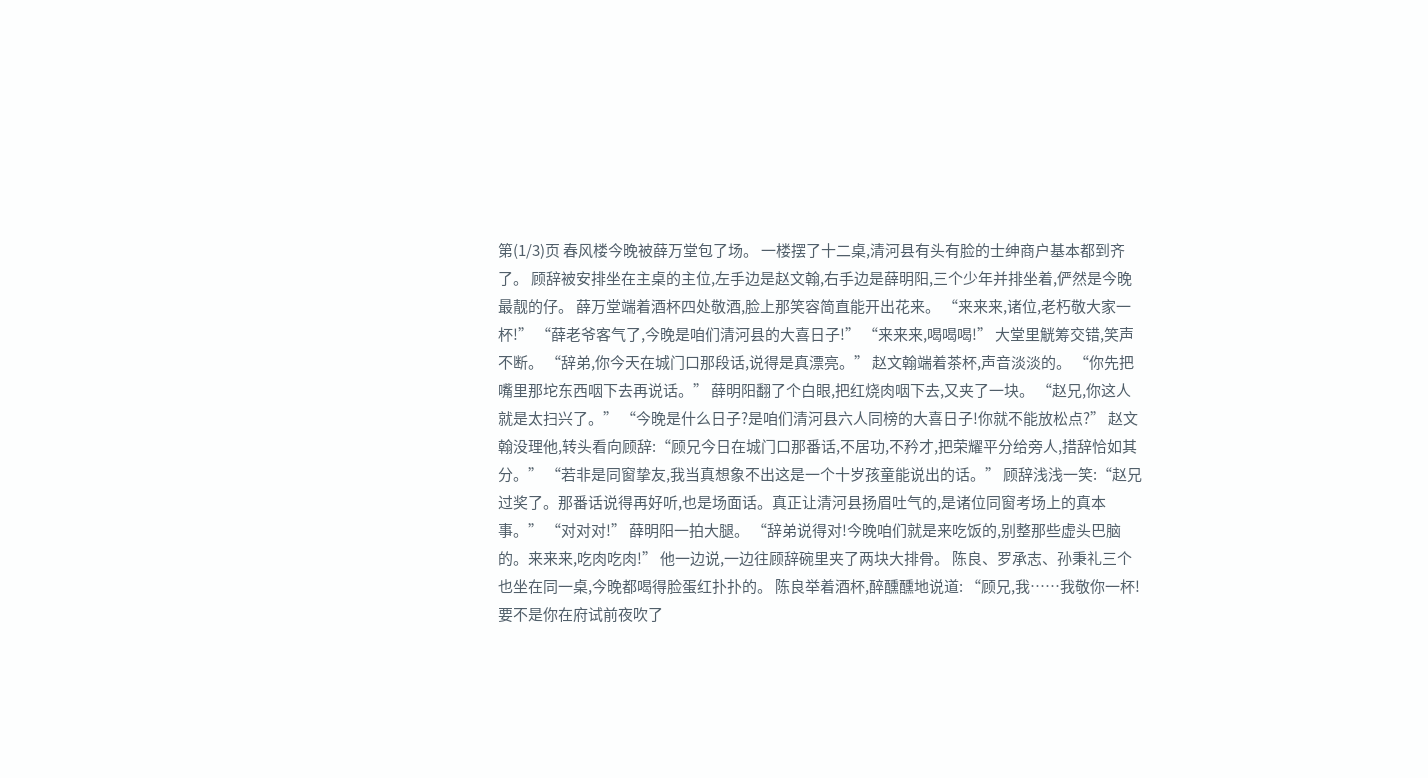第(1/3)页 春风楼今晚被薛万堂包了场。 一楼摆了十二桌,清河县有头有脸的士绅商户基本都到齐了。 顾辞被安排坐在主桌的主位,左手边是赵文翰,右手边是薛明阳,三个少年并排坐着,俨然是今晚最靓的仔。 薛万堂端着酒杯四处敬酒,脸上那笑容简直能开出花来。 “来来来,诸位,老朽敬大家一杯!” “薛老爷客气了,今晚是咱们清河县的大喜日子!” “来来来,喝喝喝!” 大堂里觥筹交错,笑声不断。 “辞弟,你今天在城门口那段话,说得是真漂亮。” 赵文翰端着茶杯,声音淡淡的。 “你先把嘴里那坨东西咽下去再说话。” 薛明阳翻了个白眼,把红烧肉咽下去,又夹了一块。 “赵兄,你这人就是太扫兴了。” “今晚是什么日子?是咱们清河县六人同榜的大喜日子!你就不能放松点?” 赵文翰没理他,转头看向顾辞:“顾兄今日在城门口那番话,不居功,不矜才,把荣耀平分给旁人,措辞恰如其分。” “若非是同窗挚友,我当真想象不出这是一个十岁孩童能说出的话。” 顾辞浅浅一笑:“赵兄过奖了。那番话说得再好听,也是场面话。真正让清河县扬眉吐气的,是诸位同窗考场上的真本事。” “对对对!” 薛明阳一拍大腿。 “辞弟说得对!今晚咱们就是来吃饭的,别整那些虚头巴脑的。来来来,吃肉吃肉!” 他一边说,一边往顾辞碗里夹了两块大排骨。 陈良、罗承志、孙秉礼三个也坐在同一桌,今晚都喝得脸蛋红扑扑的。 陈良举着酒杯,醉醺醺地说道: “顾兄,我……我敬你一杯!要不是你在府试前夜吹了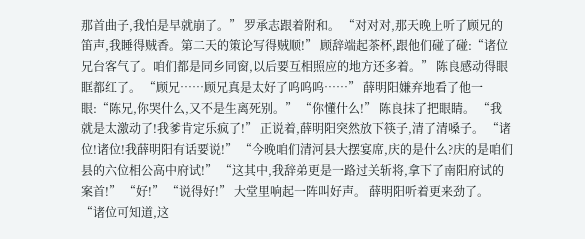那首曲子,我怕是早就崩了。” 罗承志跟着附和。 “对对对,那天晚上听了顾兄的笛声,我睡得贼香。第二天的策论写得贼顺!” 顾辞端起茶杯,跟他们碰了碰:“诸位兄台客气了。咱们都是同乡同窗,以后要互相照应的地方还多着。” 陈良感动得眼眶都红了。 “顾兄……顾兄真是太好了呜呜呜……” 薛明阳嫌弃地看了他一眼:“陈兄,你哭什么,又不是生离死别。” “你懂什么!” 陈良抹了把眼睛。 “我就是太激动了!我爹肯定乐疯了!” 正说着,薛明阳突然放下筷子,清了清嗓子。 “诸位!诸位!我薛明阳有话要说!” “今晚咱们清河县大摆宴席,庆的是什么?庆的是咱们县的六位相公高中府试!” “这其中,我辞弟更是一路过关斩将,拿下了南阳府试的案首!” “好!” “说得好!” 大堂里响起一阵叫好声。 薛明阳听着更来劲了。 “诸位可知道,这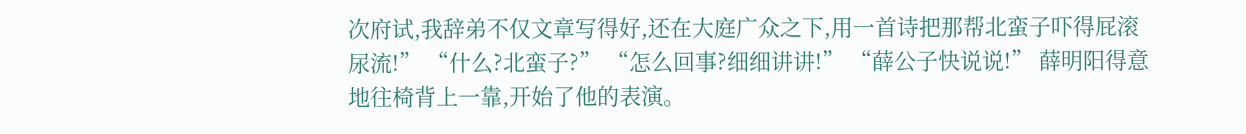次府试,我辞弟不仅文章写得好,还在大庭广众之下,用一首诗把那帮北蛮子吓得屁滚尿流!” “什么?北蛮子?” “怎么回事?细细讲讲!” “薛公子快说说!” 薛明阳得意地往椅背上一靠,开始了他的表演。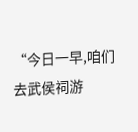“今日一早,咱们去武侯祠游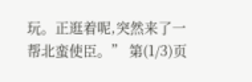玩。正逛着呢,突然来了一帮北蛮使臣。” 第(1/3)页